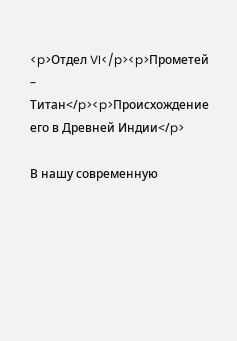<p>Отдел VI</p><p>Прометей – Титан</p><p>Происхождение его в Древней Индии</p>

В нашу современную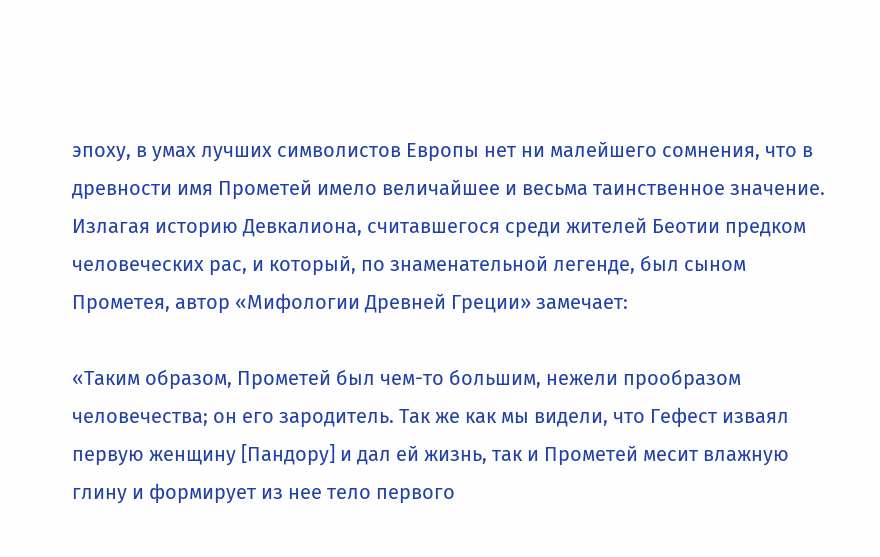эпоху, в умах лучших символистов Европы нет ни малейшего сомнения, что в древности имя Прометей имело величайшее и весьма таинственное значение. Излагая историю Девкалиона, считавшегося среди жителей Беотии предком человеческих рас, и который, по знаменательной легенде, был сыном Прометея, автор «Мифологии Древней Греции» замечает:

«Таким образом, Прометей был чем-то большим, нежели прообразом человечества; он его зародитель. Так же как мы видели, что Гефест изваял первую женщину [Пандору] и дал ей жизнь, так и Прометей месит влажную глину и формирует из нее тело первого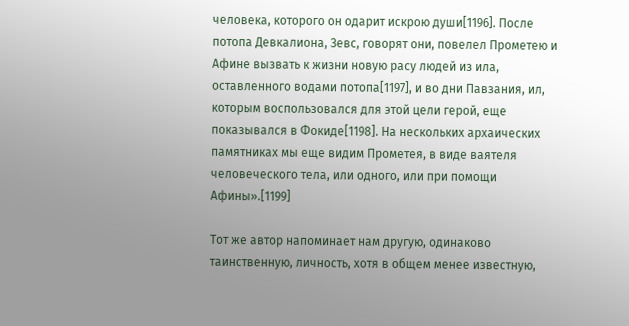человека, которого он одарит искрою души[1196]. После потопа Девкалиона, Зевс, говорят они, повелел Прометею и Афине вызвать к жизни новую расу людей из ила, оставленного водами потопа[1197], и во дни Павзания, ил, которым воспользовался для этой цели герой, еще показывался в Фокиде[1198]. На нескольких архаических памятниках мы еще видим Прометея, в виде ваятеля человеческого тела, или одного, или при помощи Афины».[1199]

Тот же автор напоминает нам другую, одинаково таинственную, личность, хотя в общем менее известную,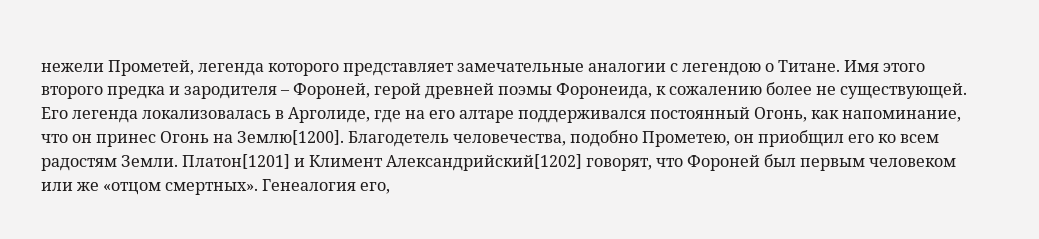нежели Прометей, легенда которого представляет замечательные аналогии с легендою о Титане. Имя этого второго предка и зародителя – Фороней, герой древней поэмы Форонеида, к сожалению более не существующей. Его легенда локализовалась в Арголиде, где на его алтаре поддерживался постоянный Огонь, как напоминание, что он принес Огонь на Землю[1200]. Благодетель человечества, подобно Прометею, он приобщил его ко всем радостям Земли. Платон[1201] и Климент Александрийский[1202] говорят, что Фороней был первым человеком или же «отцом смертных». Генеалогия его,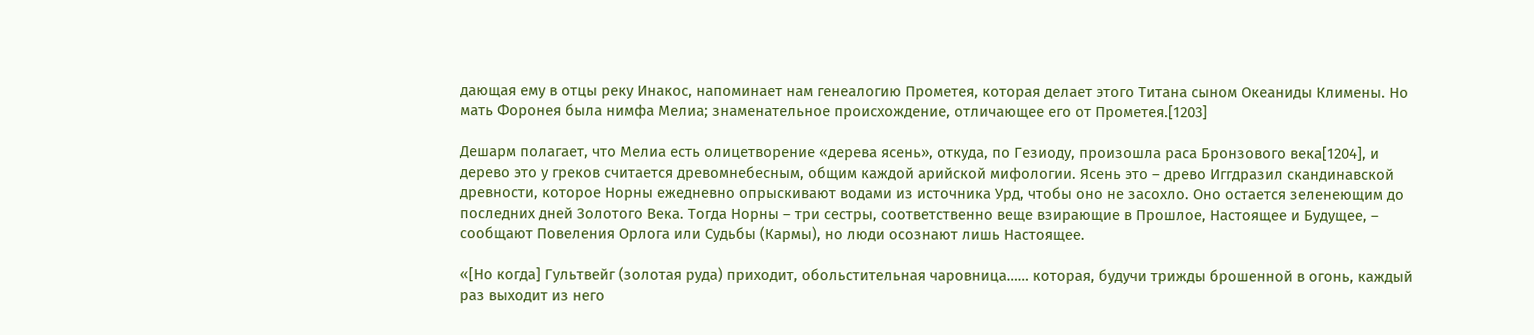дающая ему в отцы реку Инакос, напоминает нам генеалогию Прометея, которая делает этого Титана сыном Океаниды Климены. Но мать Форонея была нимфа Мелиа; знаменательное происхождение, отличающее его от Прометея.[1203]

Дешарм полагает, что Мелиа есть олицетворение «дерева ясень», откуда, по Гезиоду, произошла раса Бронзового века[1204], и дерево это у греков считается древомнебесным, общим каждой арийской мифологии. Ясень это – древо Иггдразил скандинавской древности, которое Норны ежедневно опрыскивают водами из источника Урд, чтобы оно не засохло. Оно остается зеленеющим до последних дней Золотого Века. Тогда Норны – три сестры, соответственно веще взирающие в Прошлое, Настоящее и Будущее, – сообщают Повеления Орлога или Судьбы (Кармы), но люди осознают лишь Настоящее.

«[Но когда] Гультвейг (золотая руда) приходит, обольстительная чаровница…… которая, будучи трижды брошенной в огонь, каждый раз выходит из него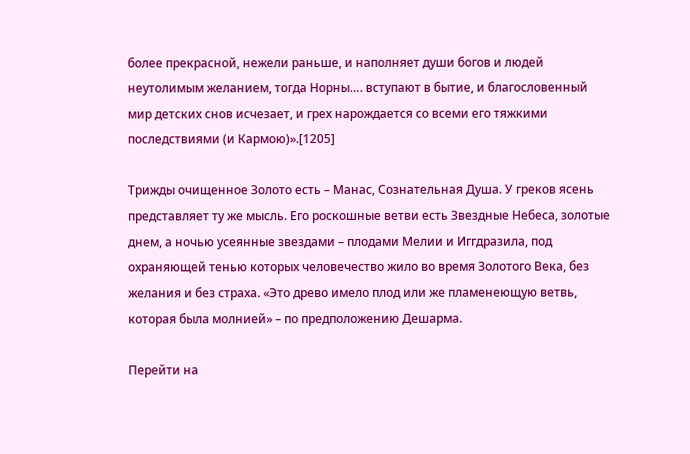более прекрасной, нежели раньше, и наполняет души богов и людей неутолимым желанием, тогда Норны…. вступают в бытие, и благословенный мир детских снов исчезает, и грех нарождается со всеми его тяжкими последствиями (и Кармою)».[1205]

Трижды очищенное Золото есть – Манас, Сознательная Душа. У греков ясень представляет ту же мысль. Его роскошные ветви есть Звездные Небеса, золотые днем, а ночью усеянные звездами – плодами Мелии и Иггдразила, под охраняющей тенью которых человечество жило во время Золотого Века, без желания и без страха. «Это древо имело плод или же пламенеющую ветвь, которая была молнией» – по предположению Дешарма.

Перейти на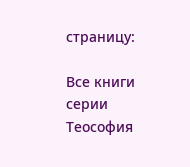страницу:

Все книги серии Теософия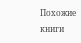Похожие книги